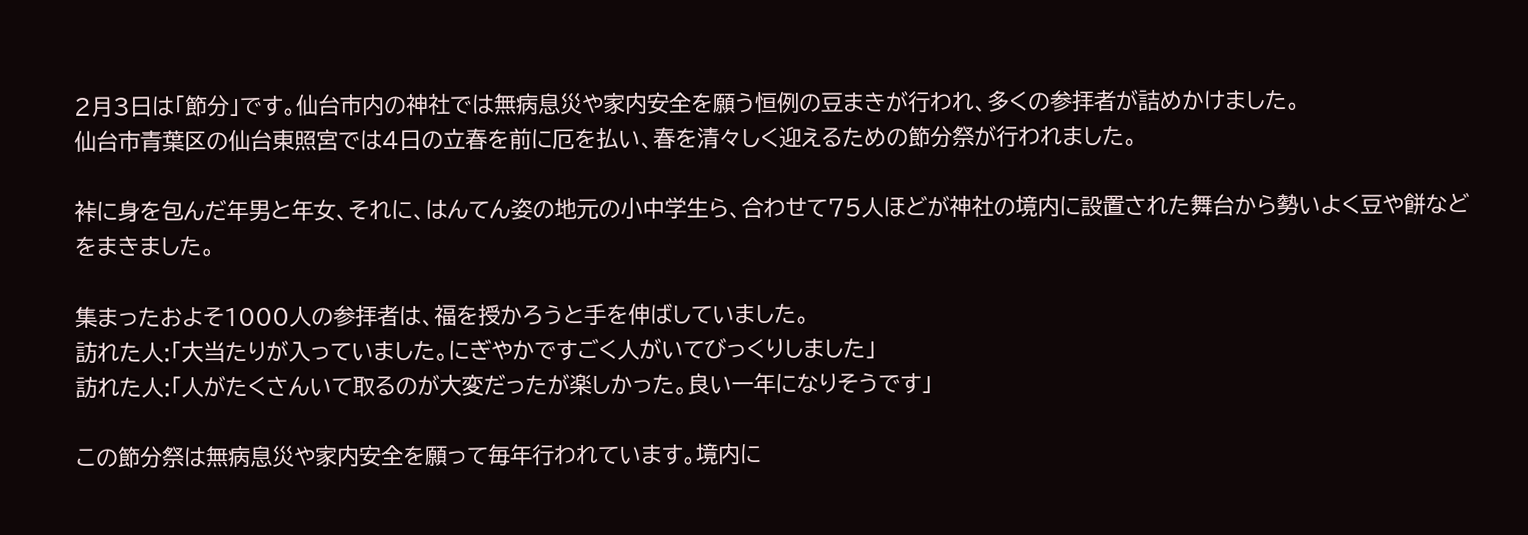2月3日は「節分」です。仙台市内の神社では無病息災や家内安全を願う恒例の豆まきが行われ、多くの参拝者が詰めかけました。
仙台市青葉区の仙台東照宮では4日の立春を前に厄を払い、春を清々しく迎えるための節分祭が行われました。

裃に身を包んだ年男と年女、それに、はんてん姿の地元の小中学生ら、合わせて75人ほどが神社の境内に設置された舞台から勢いよく豆や餅などをまきました。

集まったおよそ1000人の参拝者は、福を授かろうと手を伸ばしていました。
訪れた人:「大当たりが入っていました。にぎやかですごく人がいてびっくりしました」
訪れた人:「人がたくさんいて取るのが大変だったが楽しかった。良い一年になりそうです」

この節分祭は無病息災や家内安全を願って毎年行われています。境内に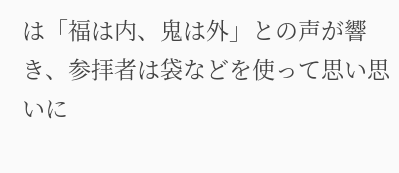は「福は内、鬼は外」との声が響き、参拝者は袋などを使って思い思いに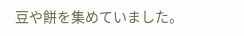豆や餅を集めていました。